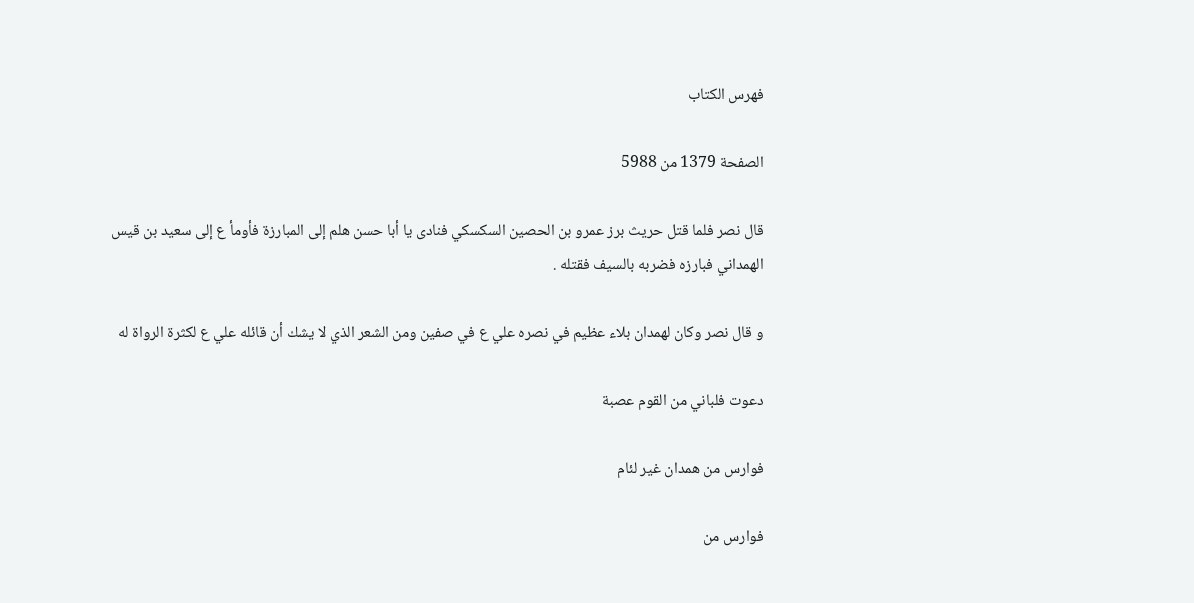فهرس الكتاب

الصفحة 1379 من 5988

قال نصر فلما قتل حريث برز عمرو بن الحصين السكسكي فنادى يا أبا حسن هلم إلى المبارزة فأومأ ع إلى سعيد بن قيس الهمداني فبارزه فضربه بالسيف فقتله .

و قال نصر وكان لهمدان بلاء عظيم في نصره علي ع في صفين ومن الشعر الذي لا يشك أن قائله علي ع لكثرة الرواة له

دعوت فلباني من القوم عصبة

فوارس من همدان غير لئام

فوارس من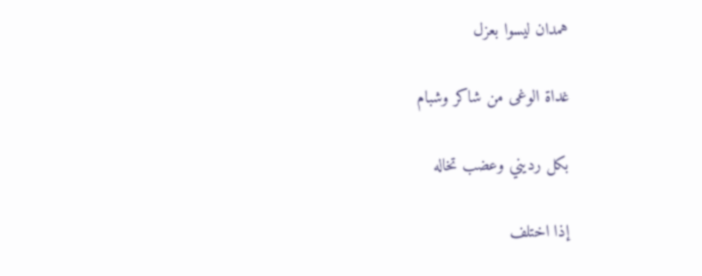همدان ليسوا بعزل

غداة الوغى من شاكر وشبام

بكل رديني وعضب تخاله

إذا اختلف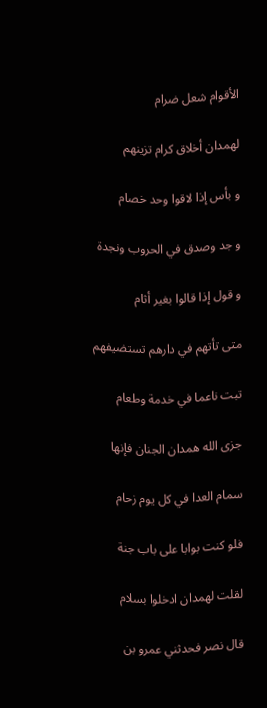الأقوام شعل ضرام

لهمدان أخلاق كرام تزينهم

و بأس إذا لاقوا وحد خصام

و جد وصدق في الحروب ونجدة

و قول إذا قالوا بغير أثام

متى تأتهم في دارهم تستضيفهم

تبت ناعما في خدمة وطعام

جزى الله همدان الجنان فإنها

سمام العدا في كل يوم زحام

فلو كنت بوابا على باب جنة

لقلت لهمدان ادخلوا بسلام

قال نصر فحدثني عمرو بن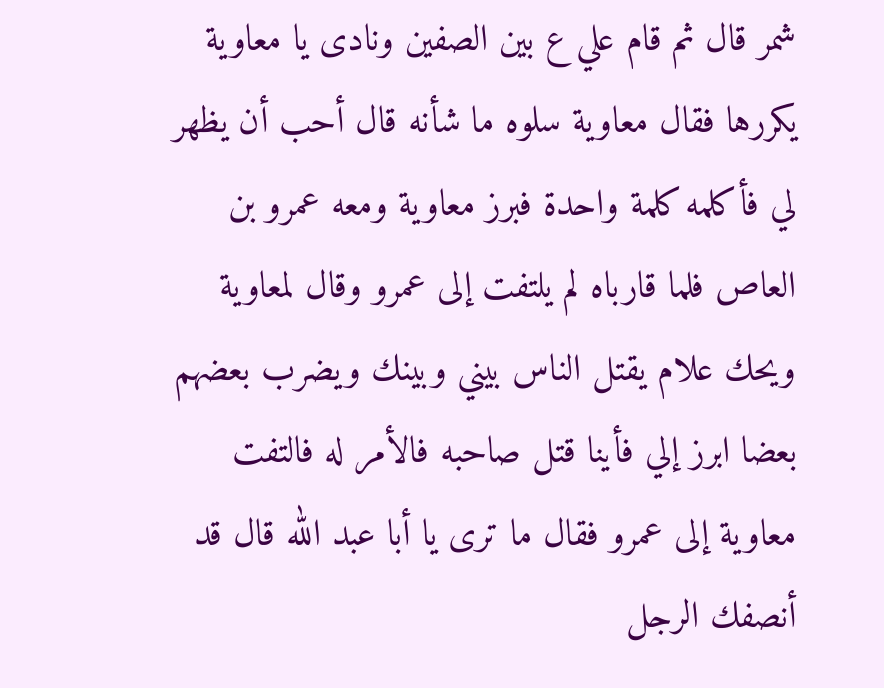شمر قال ثم قام علي ع بين الصفين ونادى يا معاوية يكررها فقال معاوية سلوه ما شأنه قال أحب أن يظهر لي فأكلمه كلمة واحدة فبرز معاوية ومعه عمرو بن العاص فلما قارباه لم يلتفت إلى عمرو وقال لمعاوية ويحك علام يقتل الناس بيني وبينك ويضرب بعضهم بعضا ابرز إلي فأينا قتل صاحبه فالأمر له فالتفت معاوية إلى عمرو فقال ما ترى يا أبا عبد الله قال قد أنصفك الرجل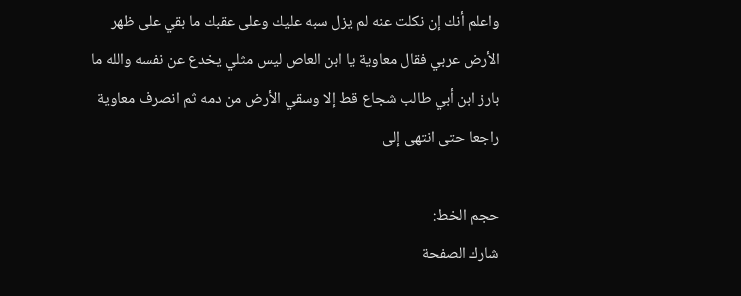واعلم أنك إن نكلت عنه لم يزل سبه عليك وعلى عقبك ما بقي على ظهر الأرض عربي فقال معاوية يا ابن العاص ليس مثلي يخدع عن نفسه والله ما بارز ابن أبي طالب شجاع قط إلا وسقي الأرض من دمه ثم انصرف معاوية راجعا حتى انتهى إلى

حجم الخط:
شارك الصفحة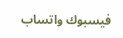فيسبوك واتساب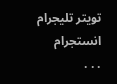تويتر تليجرام انستجرام
. . .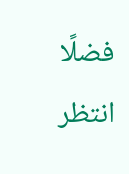فضلًا انتظر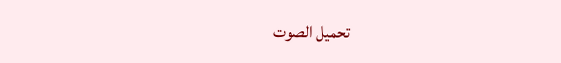تحميل الصوت